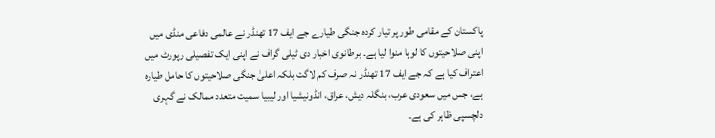پاکستان کے مقامی طور پر تیار کردہ جنگی طیارے جے ایف 17 تھنڈر نے عالمی دفاعی منڈی میں اپنی صلاحیتوں کا لوہا منوا لیا ہے۔ برطانوی اخبار دی ٹیلی گراف نے اپنی ایک تفصیلی رپورٹ میں اعتراف کیا ہے کہ جے ایف 17 تھنڈر نہ صرف کم لاگت بلکہ اعلیٰ جنگی صلاحیتوں کا حامل طیارہ ہے، جس میں سعودی عرب، بنگلہ دیش، عراق، انڈونیشیا اور لیبیا سمیت متعدد ممالک نے گہری دلچسپی ظاہر کی ہے۔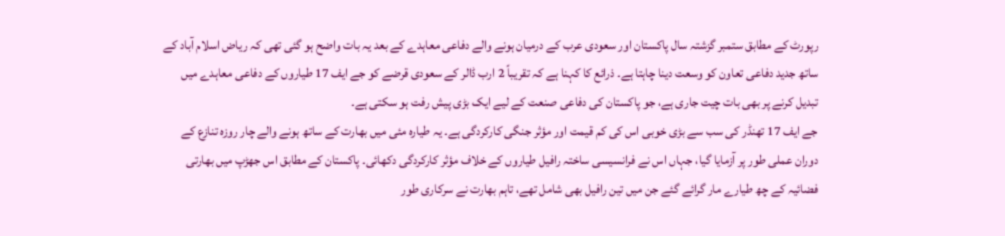رپورٹ کے مطابق ستمبر گزشتہ سال پاکستان اور سعودی عرب کے درمیان ہونے والے دفاعی معاہدے کے بعد یہ بات واضح ہو گئی تھی کہ ریاض اسلام آباد کے ساتھ جدید دفاعی تعاون کو وسعت دینا چاہتا ہے۔ ذرائع کا کہنا ہے کہ تقریباً 2 ارب ڈالر کے سعودی قرضے کو جے ایف 17 طیاروں کے دفاعی معاہدے میں تبدیل کرنے پر بھی بات چیت جاری ہے، جو پاکستان کی دفاعی صنعت کے لیے ایک بڑی پیش رفت ہو سکتی ہے۔
جے ایف 17 تھنڈر کی سب سے بڑی خوبی اس کی کم قیمت اور مؤثر جنگی کارکردگی ہے۔ یہ طیارہ مئی میں بھارت کے ساتھ ہونے والے چار روزہ تنازع کے دوران عملی طور پر آزمایا گیا، جہاں اس نے فرانسیسی ساختہ رافیل طیاروں کے خلاف مؤثر کارکردگی دکھائی۔ پاکستان کے مطابق اس جھڑپ میں بھارتی فضائیہ کے چھ طیارے مار گرائے گئے جن میں تین رافیل بھی شامل تھے، تاہم بھارت نے سرکاری طور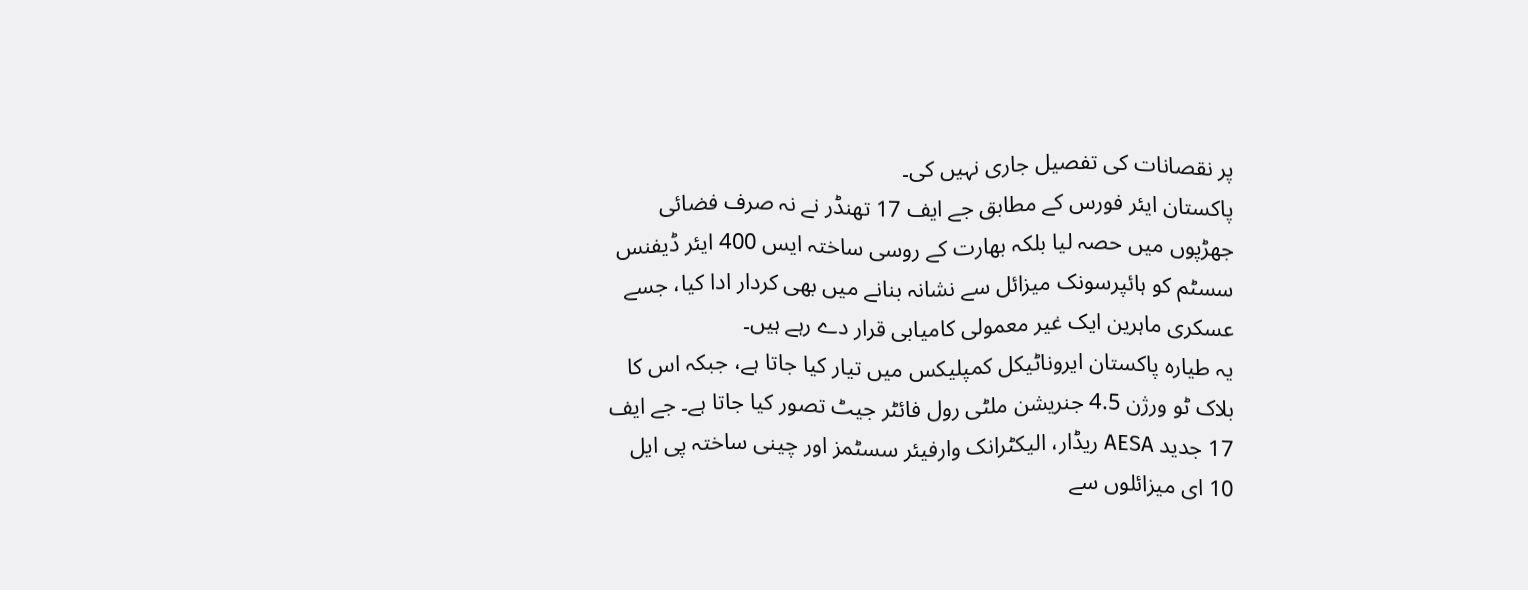پر نقصانات کی تفصیل جاری نہیں کی۔
پاکستان ایئر فورس کے مطابق جے ایف 17 تھنڈر نے نہ صرف فضائی جھڑپوں میں حصہ لیا بلکہ بھارت کے روسی ساختہ ایس 400 ایئر ڈیفنس سسٹم کو ہائپرسونک میزائل سے نشانہ بنانے میں بھی کردار ادا کیا، جسے عسکری ماہرین ایک غیر معمولی کامیابی قرار دے رہے ہیں۔
یہ طیارہ پاکستان ایروناٹیکل کمپلیکس میں تیار کیا جاتا ہے، جبکہ اس کا بلاک ٹو ورژن 4.5 جنریشن ملٹی رول فائٹر جیٹ تصور کیا جاتا ہے۔ جے ایف 17 جدید AESA ریڈار، الیکٹرانک وارفیئر سسٹمز اور چینی ساختہ پی ایل 10 ای میزائلوں سے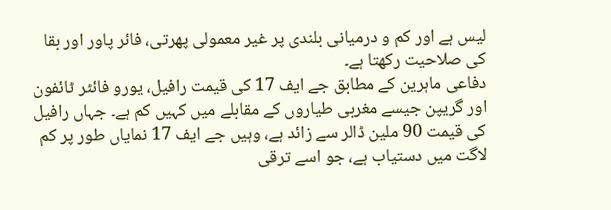لیس ہے اور کم و درمیانی بلندی پر غیر معمولی پھرتی، فائر پاور اور بقا کی صلاحیت رکھتا ہے۔
دفاعی ماہرین کے مطابق جے ایف 17 کی قیمت رافیل، یورو فائٹر ٹائفون اور گریپن جیسے مغربی طیاروں کے مقابلے میں کہیں کم ہے۔ جہاں رافیل کی قیمت 90 ملین ڈالر سے زائد ہے، وہیں جے ایف 17 نمایاں طور پر کم لاگت میں دستیاب ہے، جو اسے ترقی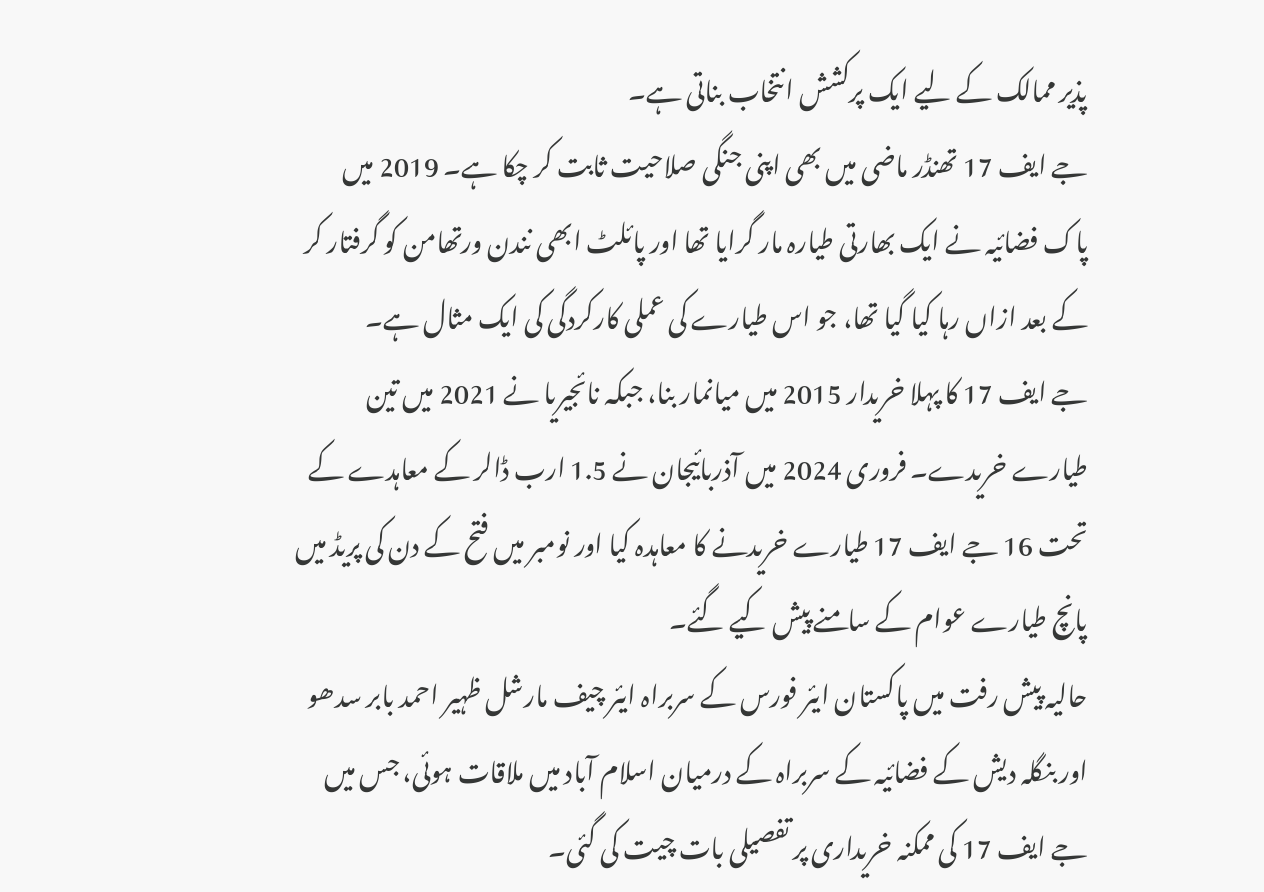پذیر ممالک کے لیے ایک پرکشش انتخاب بناتی ہے۔
جے ایف 17 تھنڈر ماضی میں بھی اپنی جنگی صلاحیت ثابت کر چکا ہے۔ 2019 میں پاک فضائیہ نے ایک بھارتی طیارہ مار گرایا تھا اور پائلٹ ابھی نندن ورتھامن کو گرفتار کر کے بعد ازاں رہا کیا گیا تھا، جو اس طیارے کی عملی کارکردگی کی ایک مثال ہے۔
جے ایف 17 کا پہلا خریدار 2015 میں میانمار بنا، جبکہ نائجیریا نے 2021 میں تین طیارے خریدے۔ فروری 2024 میں آذربائیجان نے 1.5 ارب ڈالر کے معاہدے کے تحت 16 جے ایف 17 طیارے خریدنے کا معاہدہ کیا اور نومبر میں فتح کے دن کی پریڈ میں پانچ طیارے عوام کے سامنے پیش کیے گئے۔
حالیہ پیش رفت میں پاکستان ایئر فورس کے سربراہ ایئر چیف مارشل ظہیر احمد بابر سدھو اور بنگلہ دیش کے فضائیہ کے سربراہ کے درمیان اسلام آباد میں ملاقات ہوئی، جس میں جے ایف 17 کی ممکنہ خریداری پر تفصیلی بات چیت کی گئی۔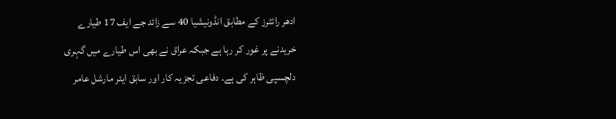ادھر رائٹرز کے مطابق انڈونیشیا 40 سے زائد جے ایف 17 طیارے خریدنے پر غور کر رہا ہے جبکہ عراق نے بھی اس طیارے میں گہری دلچسپی ظاہر کی ہے۔ دفاعی تجزیہ کار اور سابق ایئر مارشل عامر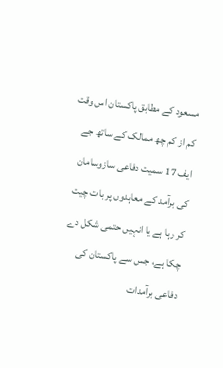مسعود کے مطابق پاکستان اس وقت کم از کم چھ ممالک کے ساتھ جے ایف 17 سمیت دفاعی سازوسامان کی برآمد کے معاہدوں پر بات چیت کر رہا ہے یا انہیں حتمی شکل دے چکا ہے، جس سے پاکستان کی دفاعی برآمدات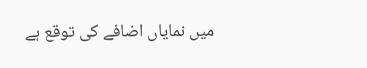میں نمایاں اضافے کی توقع ہے